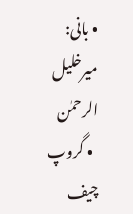• بانی: میرخلیل الرحمٰن
  • گروپ چیف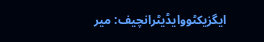ایگزیکٹووایڈیٹرانچیف: میر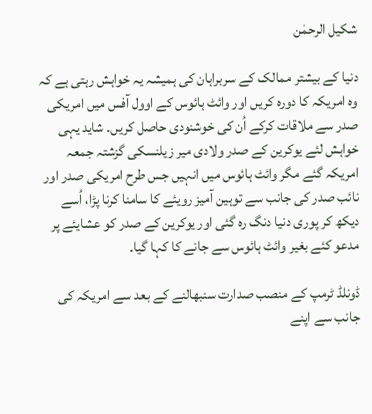شکیل الرحمٰن

دنیا کے بیشتر ممالک کے سربراہان کی ہمیشہ یہ خواہش رہتی ہے کہ وہ امریکہ کا دورہ کریں اور وائٹ ہائوس کے اوول آفس میں امریکی صدر سے ملاقات کرکے اُن کی خوشنودی حاصل کریں۔ شاید یہی خواہش لئے یوکرین کے صدر ولادی میر زیلنسکی گزشتہ جمعہ امریکہ گئے مگر وائٹ ہائوس میں انہیں جس طرح امریکی صدر اور نائب صدر کی جانب سے توہین آمیز رویئے کا سامنا کرنا پڑا، اُسے دیکھ کر پوری دنیا دنگ رہ گئی اور یوکرین کے صدر کو عشایئے پر مدعو کئے بغیر وائٹ ہائوس سے جانے کا کہا گیا۔

ڈونلڈ ٹرمپ کے منصب صدارت سنبھالنے کے بعد سے امریکہ کی جانب سے اپنے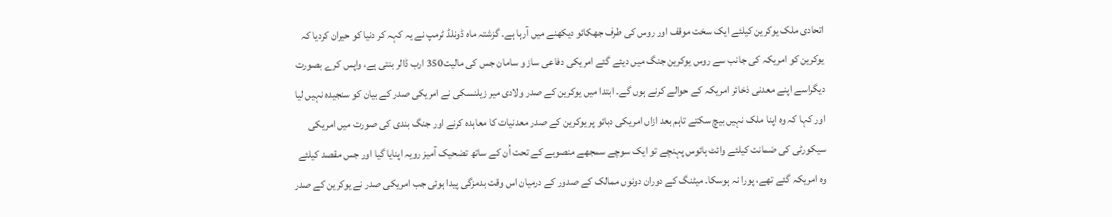اتحادی ملک یوکرین کیلئے ایک سخت موقف اور روس کی طرف جھکائو دیکھنے میں آرہا ہے۔ گزشتہ ماہ ڈونلڈ ٹرمپ نے یہ کہہ کر دنیا کو حیران کردیا کہ یوکرین کو امریکہ کی جانب سے روس یوکرین جنگ میں دیئے گئے امریکی دفاعی ساز و سامان جس کی مالیت350 ارب ڈالر بنتی ہے، واپس کرے بصورت دیگراسے اپنے معدنی ذخائر امریکہ کے حوالے کرنے ہوں گے۔ ابتدا میں یوکرین کے صدر ولادی میر زیلنسکی نے امریکی صدر کے بیان کو سنجیدہ نہیں لیا اور کہا کہ وہ اپنا ملک نہیں بیچ سکتے تاہم بعد ازاں امریکی دبائو پر یوکرین کے صدر معدنیات کا معاہدہ کرنے اور جنگ بندی کی صورت میں امریکی سیکورٹی کی ضمانت کیلئے وائٹ ہائوس پہنچے تو ایک سوچے سمجھے منصوبے کے تحت اُن کے ساتھ تضحیک آمیز رویہ اپنایا گیا اور جس مقصد کیلئے وہ امریکہ گئے تھے، پورا نہ ہوسکا۔ میٹنگ کے دوران دونوں ممالک کے صدور کے درمیان اس وقت بدمزگی پیدا ہوئی جب امریکی صدر نے یوکرین کے صدر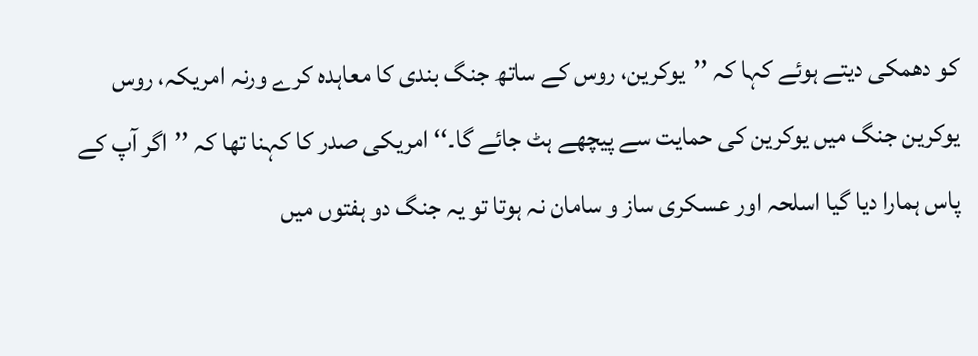کو دھمکی دیتے ہوئے کہا کہ ’’یوکرین، روس کے ساتھ جنگ بندی کا معاہدہ کرے ورنہ امریکہ، روس یوکرین جنگ میں یوکرین کی حمایت سے پیچھے ہٹ جائے گا۔‘‘ امریکی صدر کا کہنا تھا کہ ’’اگر آپ کے پاس ہمارا دیا گیا اسلحہ اور عسکری ساز و سامان نہ ہوتا تو یہ جنگ دو ہفتوں میں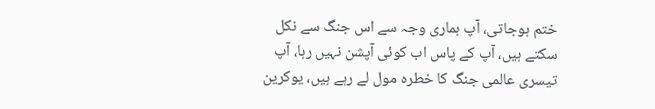ختم ہوجاتی، آپ ہماری وجہ سے اس جنگ سے نکل سکتے ہیں، آپ کے پاس اب کوئی آپشن نہیں رہا، آپ تیسری عالمی جنگ کا خطرہ مول لے رہے ہیں، یوکرین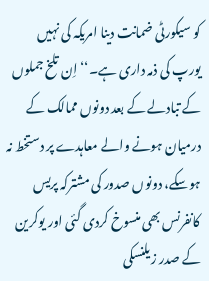کو سیکورٹی ضمانت دینا امریکہ کی نہیں یورپ کی ذمہ داری ہے۔‘‘ اِن تلخ جملوں کے تبادلے کے بعد دونوں ممالک کے درمیان ہونے والے معاہدے پر دستخط نہ ہوسکے، دونوں صدور کی مشترکہ پریس کانفرنس بھی منسوخ کردی گئی اور یوکرین کے صدر زیلنسکی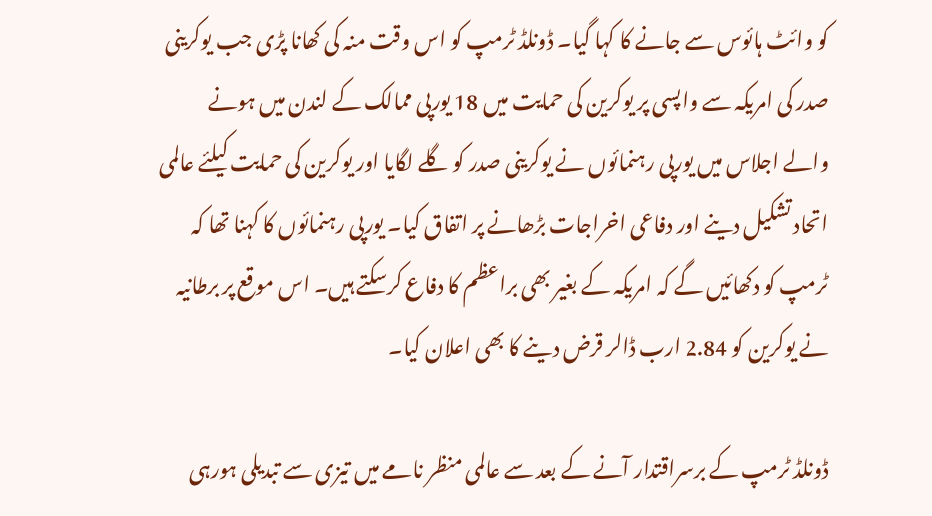کو وائٹ ہائوس سے جانے کا کہا گیا۔ ڈونلڈ ٹرمپ کو اس وقت منہ کی کھانا پڑی جب یوکرینی صدر کی امریکہ سے واپسی پر یوکرین کی حمایت میں 18 یورپی ممالک کے لندن میں ہونے والے اجلاس میں یورپی رہنمائوں نے یوکرینی صدر کو گلے لگایا اور یوکرین کی حمایت کیلئے عالمی اتحاد تشکیل دینے اور دفاعی اخراجات بڑھانے پر اتفاق کیا۔ یورپی رہنمائوں کا کہنا تھا کہ ٹرمپ کو دکھائیں گے کہ امریکہ کے بغیر بھی براعظم کا دفاع کرسکتے ہیں۔ اس موقع پر برطانیہ نے یوکرین کو 2.84 ارب ڈالر قرض دینے کا بھی اعلان کیا۔

ڈونلڈ ٹرمپ کے برسراقتدار آنے کے بعد سے عالمی منظر نامے میں تیزی سے تبدیلی ہورہی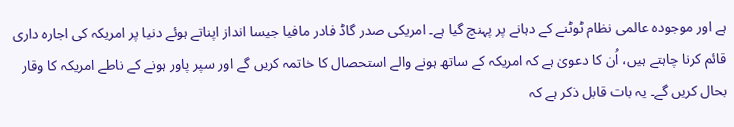ہے اور موجودہ عالمی نظام ٹوٹنے کے دہانے پر پہنچ گیا ہے۔ امریکی صدر گاڈ فادر مافیا جیسا انداز اپناتے ہوئے دنیا پر امریکہ کی اجارہ داری قائم کرنا چاہتے ہیں، اُن کا دعویٰ ہے کہ امریکہ کے ساتھ ہونے والے استحصال کا خاتمہ کریں گے اور سپر پاور ہونے کے ناطے امریکہ کا وقار بحال کریں گے۔ یہ بات قابل ذکر ہے کہ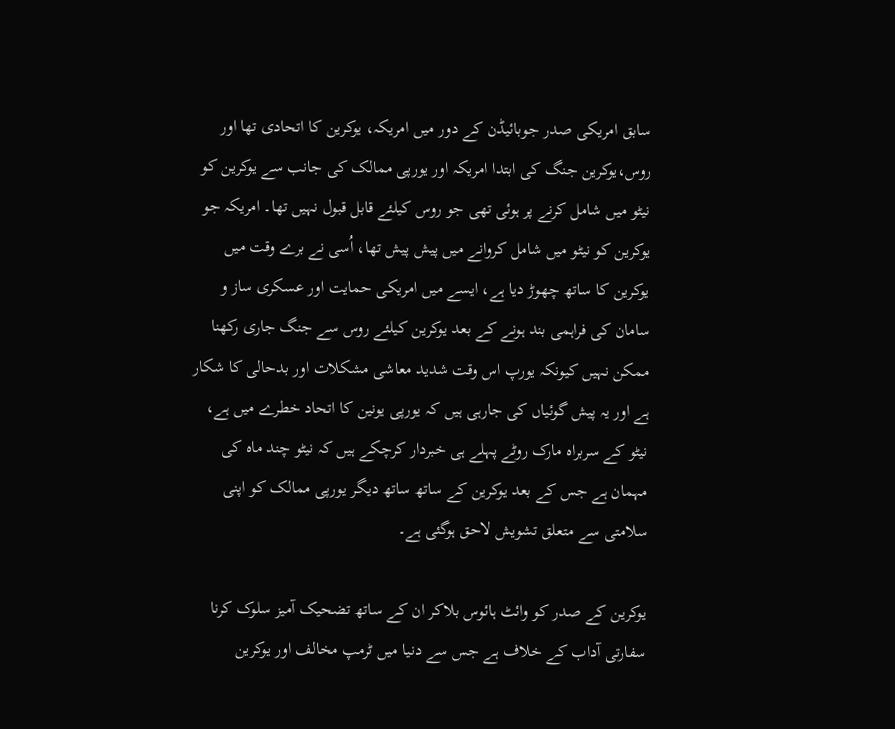سابق امریکی صدر جوبائیڈن کے دور میں امریکہ، یوکرین کا اتحادی تھا اور روس،یوکرین جنگ کی ابتدا امریکہ اور یورپی ممالک کی جانب سے یوکرین کو نیٹو میں شامل کرنے پر ہوئی تھی جو روس کیلئے قابل قبول نہیں تھا۔ امریکہ جو یوکرین کو نیٹو میں شامل کروانے میں پیش پیش تھا، اُسی نے برے وقت میں یوکرین کا ساتھ چھوڑ دیا ہے، ایسے میں امریکی حمایت اور عسکری ساز و سامان کی فراہمی بند ہونے کے بعد یوکرین کیلئے روس سے جنگ جاری رکھنا ممکن نہیں کیونکہ یورپ اس وقت شدید معاشی مشکلات اور بدحالی کا شکار ہے اور یہ پیش گوئیاں کی جارہی ہیں کہ یورپی یونین کا اتحاد خطرے میں ہے، نیٹو کے سربراہ مارک روٹے پہلے ہی خبردار کرچکے ہیں کہ نیٹو چند ماہ کی مہمان ہے جس کے بعد یوکرین کے ساتھ ساتھ دیگر یورپی ممالک کو اپنی سلامتی سے متعلق تشویش لاحق ہوگئی ہے۔

یوکرین کے صدر کو وائٹ ہائوس بلاکر ان کے ساتھ تضحیک آمیز سلوک کرنا سفارتی آداب کے خلاف ہے جس سے دنیا میں ٹرمپ مخالف اور یوکرین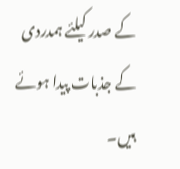کے صدر کیلئے ہمدردی کے جذبات پیدا ہوئے ہیں۔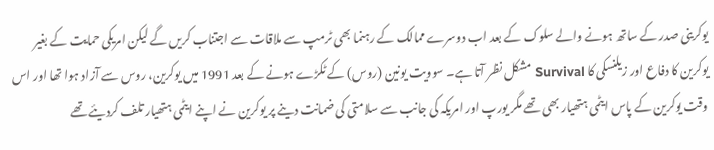یوکرینی صدر کے ساتھ ہونے والے سلوک کے بعد اب دوسرے ممالک کے رہنما بھی ٹرمپ سے ملاقات سے اجتناب کریں گے لیکن امریکی حمایت کے بغیر یوکرین کا دفاع اور زیلنسکی کا Survival مشکل نظر آتا ہے۔ سوویت یونین (روس) کے ٹکڑے ہونے کے بعد 1991 میں یوکرین، روس سے آزاد ہوا تھا اور اس وقت یوکرین کے پاس ایٹمی ہتھیار بھی تھے مگر یورپ اور امریکہ کی جانب سے سلامتی کی ضمانت دینے پر یوکرین نے اپنے ایٹمی ہتھیار تلف کردیئے تھے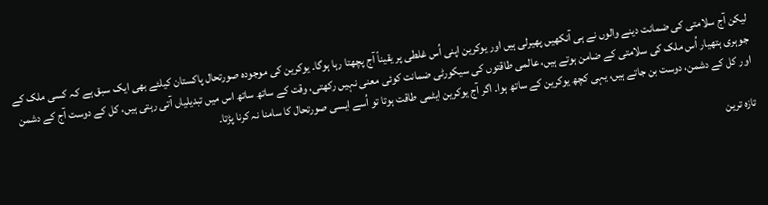لیکن آج سلامتی کی ضمانت دینے والوں نے ہی آنکھیں پھیرلی ہیں اور یوکرین اپنی اُس غلطی پر یقیناً آج پچھتا رہا ہوگا۔ یوکرین کی موجودہ صورتحال پاکستان کیلئے بھی ایک سبق ہے کہ کسی ملک کے جوہری ہتھیار اُس ملک کی سلامتی کے ضامن ہوتے ہیں، عالمی طاقتوں کی سیکورٹی ضمانت کوئی معنی نہیں رکھتی، وقت کے ساتھ ساتھ اس میں تبدیلیاں آتی رہتی ہیں، کل کے دوست آج کے دشمن اور کل کے دشمن، دوست بن جاتے ہیں، یہی کچھ یوکرین کے ساتھ ہوا۔ اگر آج یوکرین ایٹمی طاقت ہوتا تو اُسے ایسی صورتحال کا سامنا نہ کرنا پڑتا۔

تازہ ترین